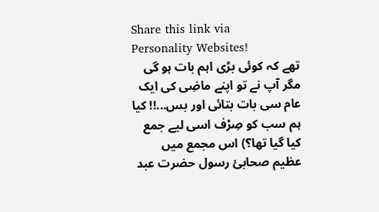Share this link via
Personality Websites!
تھے کہ کوئی بڑی اہم بات ہو گی مگر آپ نے تو اپنے ماضِی کی ایک عام سی بات بتائی اور بس...!! کیا ہم سب کو صِرْف اسی لیے جمع کیا گیا تھا؟) اس مجمع میں عظیم صحابئ رسول حضرت عبد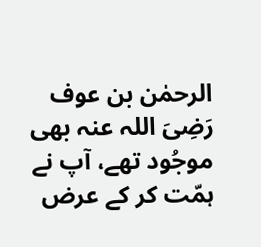الرحمٰن بن عوف رَضِیَ اللہ عنہ بھی موجُود تھے، آپ نے ہمّت کر کے عرض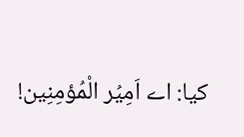کیا: اے اَمِیُر الْمُؤمِنِین!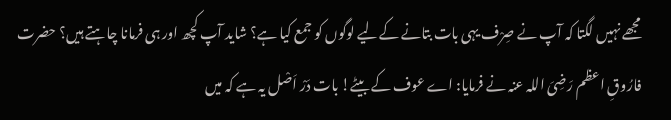مجھے نہیں لگتا کہ آپ نے صِرْف یہی بات بتانے کےلیے لوگوں کو جمع کیا ہے؟ شاید آپ کچھ اور ہی فرمانا چاہتے ہیں؟ حضرت فارُوقِ اعظم رَضِیَ اللہ عنہ نے فرمایا: اے عوف کے بیٹے! بات دَرْ اَصْل یہ ہے کہ میں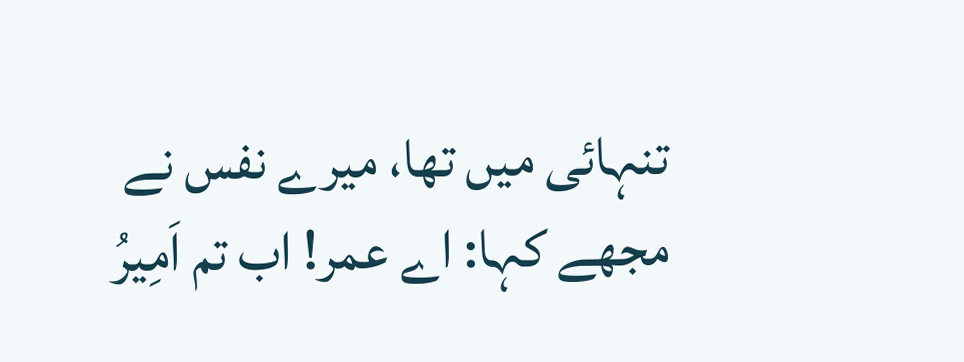تنہائی میں تھا، میرے نفس نے مجھے کہا: اے عمر! اب تم اَمِیرُ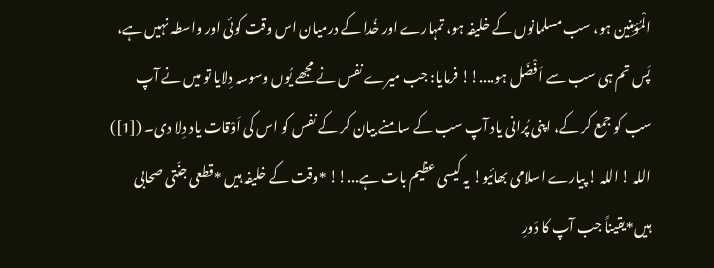الْمُؤمِنِین ہو، سب مسلمانوں کے خلیفہ ہو، تمہارے اور خُدا کے درمیان اس وقت کوئی اور واسطہ نہیں ہے، پَس تم ہی سب سے اَفْضَل ہو....!! فرمایا: جب میرے نفس نے مجھے یُوں وسوسہ دِلایا تو میں نے آپ سب کو جمع کر کے، اپنی پُرانی یاد آپ سب کے سامنے بیان کر کے نفس کو اس کی اَوْقات یاد دِلا دی۔ ([1])
اللہ ! اللہ ! پیارے اسلامی بھائیو! یہ کیسی عظیم بات ہے...!! *وقت کے خلیفہ ہیں *قطعی جنّتی صحابی ہیں*یقیناً جب آپ کا دَورِ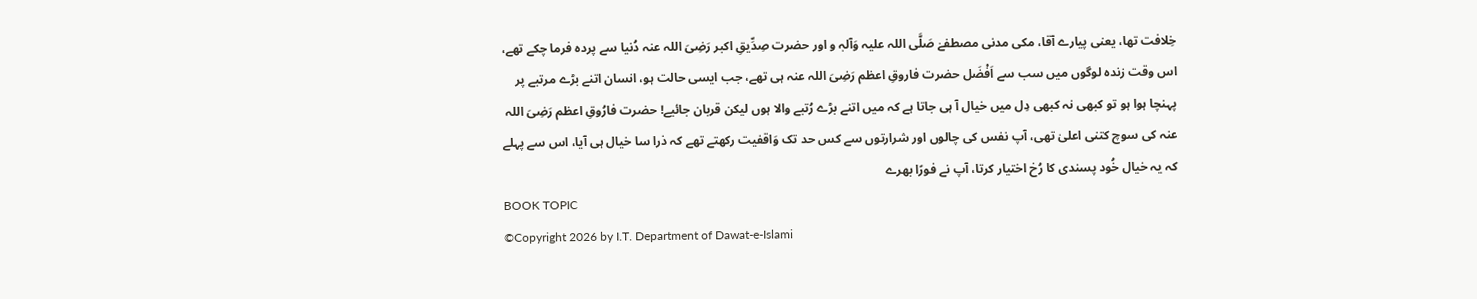خِلافت تھا، یعنی پیارے آقا، مکی مدنی مصطفےٰ صَلَّی اللہ علیہ وَآلہٖ و اور حضرت صِدِّیقِ اکبر رَضِیَ اللہ عنہ دُنیا سے پردہ فرما چکے تھے، اس وقت زندہ لوگوں میں سب سے اَفْضَل حضرت فاروقِ اعظم رَضِیَ اللہ عنہ ہی تھے، جب ایسی حالت ہو، انسان اتنے بڑے مرتبے پر پہنچا ہوا ہو تو کبھی نہ کبھی دِل میں خیال آ ہی جاتا ہے کہ میں اتنے بڑے رُتبے والا ہوں لیکن قربان جائیے! حضرت فارُوقِ اعظم رَضِیَ اللہ عنہ کی سوچ کتنی اعلیٰ تھی، آپ نفس کی چالوں اور شرارتوں سے کس حد تک وَاقفیت رکھتے تھے کہ ذرا سا خیال ہی آیا، اس سے پہلے کہ یہ خیال خُود پسندی کا رُخ اختیار کرتا، آپ نے فورًا بھرے
BOOK TOPIC
©Copyright 2026 by I.T. Department of Dawat-e-Islami